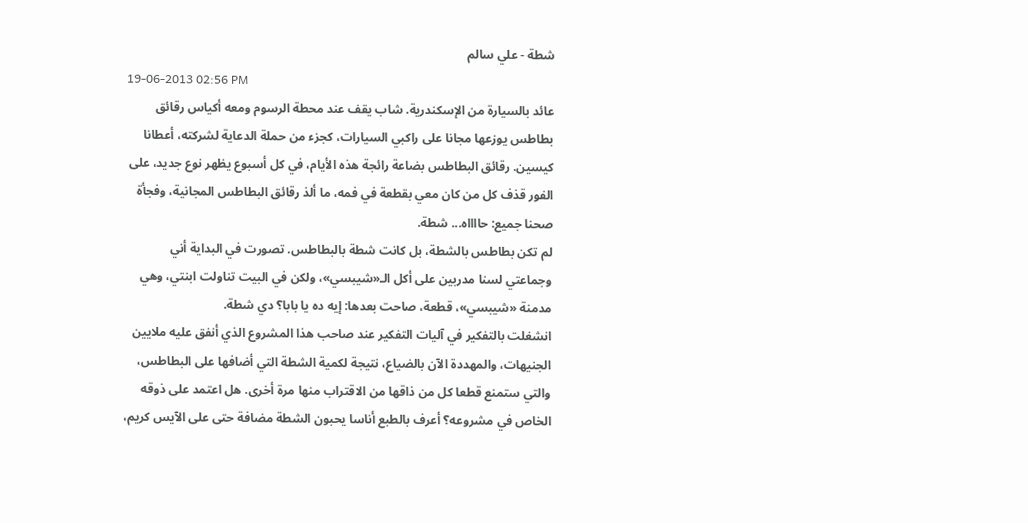شطة - علي سالم
19-06-2013 02:56 PM
عائد بالسيارة من الإسكندرية. شاب يقف عند محطة الرسوم ومعه أكياس رقائق بطاطس يوزعها مجانا على راكبي السيارات، كجزء من حملة الدعاية لشركته، أعطانا كيسين. رقائق البطاطس بضاعة رائجة هذه الأيام، في كل أسبوع يظهر نوع جديد، على الفور قذف كل من كان معي بقطعة في فمه، ما ألذ رقائق البطاطس المجانية، وفجأة صحنا جميع: حااااه... شطة.
لم تكن بطاطس بالشطة، بل كانت شطة بالبطاطس. تصورت في البداية أني وجماعتي لسنا مدربين على أكل الـ«شيبسي»، ولكن في البيت تناولت ابنتي، وهي مدمنة «شيبسي»، قطعة، صاحت بعدها: إيه ده يا بابا؟ دي شطة.
انشغلت بالتفكير في آليات التفكير عند صاحب هذا المشروع الذي أنفق عليه ملايين الجنيهات، والمهددة الآن بالضياع، نتيجة لكمية الشطة التي أضافها على البطاطس، والتي ستمنع قطعا كل من ذاقها من الاقتراب منها مرة أخرى. هل اعتمد على ذوقه الخاص في مشروعه؟ أعرف بالطبع أناسا يحبون الشطة مضافة حتى على الآيس كريم،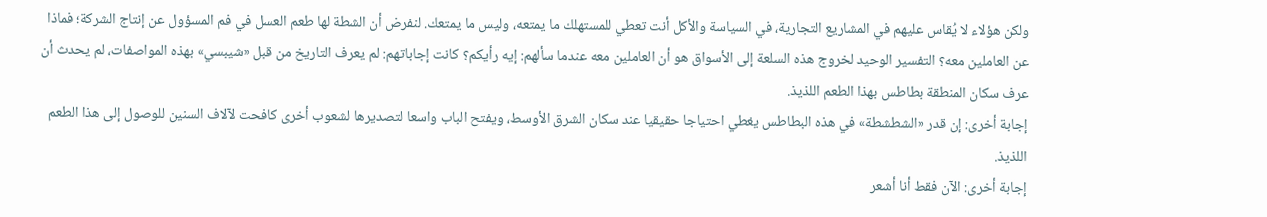ولكن هؤلاء لا يُقاس عليهم في المشاريع التجارية، في السياسة والأكل أنت تعطي للمستهلك ما يمتعه، وليس ما يمتعك. لنفرض أن الشطة لها طعم العسل في فم المسؤول عن إنتاج الشركة؛ فماذا عن العاملين معه؟ التفسير الوحيد لخروج هذه السلعة إلى الأسواق هو أن العاملين معه عندما سألهم: إيه رأيكم؟ كانت إجاباتهم: لم يعرف التاريخ من قبل «شيبسي» بهذه المواصفات، لم يحدث أن عرف سكان المنطقة بطاطس بهذا الطعم اللذيذ.
إجابة أخرى: إن قدر «الشطشطة» في هذه البطاطس يغطي احتياجا حقيقيا عند سكان الشرق الأوسط، ويفتح الباب واسعا لتصديرها لشعوب أخرى كافحت لآلاف السنين للوصول إلى هذا الطعم اللذيذ.
إجابة أخرى: الآن فقط أنا أشعر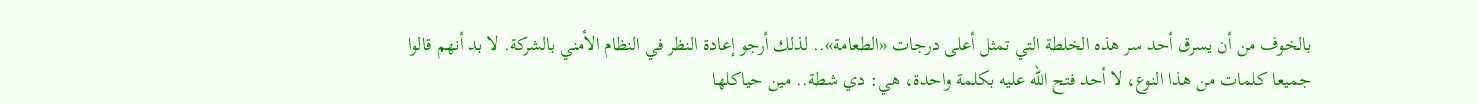بالخوف من أن يسرق أحد سر هذه الخلطة التي تمثل أعلى درجات «الطعامة».. لذلك أرجو إعادة النظر في النظام الأمني بالشركة. لا بد أنهم قالوا جميعا كلمات من هذا النوع، لا أحد فتح الله عليه بكلمة واحدة، هي: دي شطة.. مين حياكلها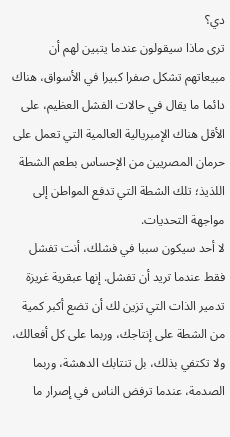دي؟
ترى ماذا سيقولون عندما يتبين لهم أن مبيعاتهم تشكل صفرا كبيرا في الأسواق، هناك دائما ما يقال في حالات الفشل العظيم، على الأقل هناك الإمبريالية العالمية التي تعمل على حرمان المصريين من الإحساس بطعم الشطة اللذيذ؛ تلك الشطة التي تدفع المواطن إلى مواجهة التحديات.
لا أحد سيكون سببا في فشلك، أنت تفشل فقط عندما تريد أن تفشل. إنها عبقرية غريزة تدمير الذات التي تزين لك أن تضع أكبر كمية من الشطة على إنتاجك، وربما على كل أفعالك، ولا تكتفي بذلك، بل تنتابك الدهشة، وربما الصدمة، عندما ترفض الناس في إصرار ما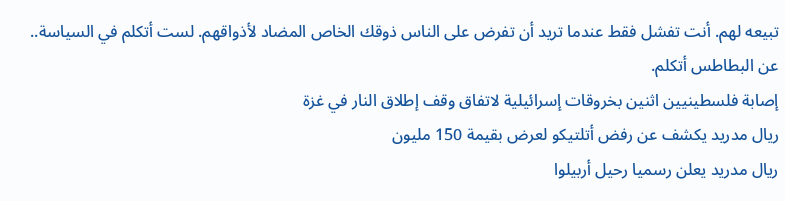تبيعه لهم. أنت تفشل فقط عندما تريد أن تفرض على الناس ذوقك الخاص المضاد لأذواقهم. لست أتكلم في السياسة.. عن البطاطس أتكلم.
إصابة فلسطينيين اثنين بخروقات إسرائيلية لاتفاق وقف إطلاق النار في غزة
ريال مدريد يكشف عن رفض أتلتيكو لعرض بقيمة 150 مليون
ريال مدريد يعلن رسميا رحيل أربيلوا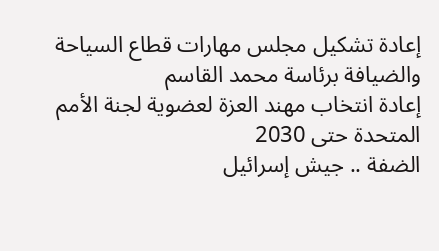إعادة تشكيل مجلس مهارات قطاع السياحة والضيافة برئاسة محمد القاسم
إعادة انتخاب مهند العزة لعضوية لجنة الأمم المتحدة حتى 2030
الضفة .. جيش إسرائيل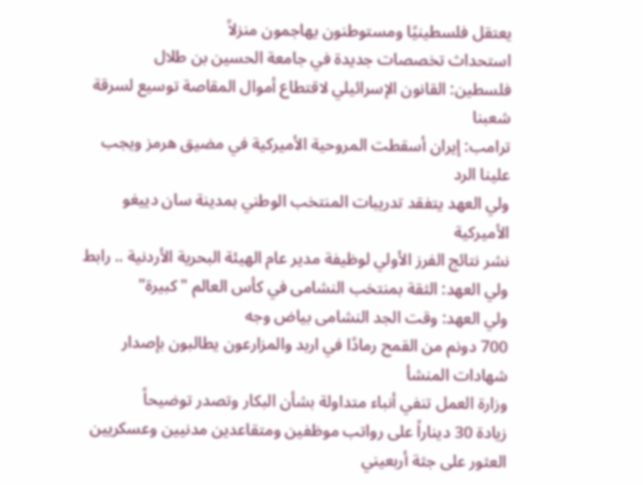يعتقل فلسطينيًا ومستوطنون يهاجمون منزلاً
استحداث تخصصات جديدة في جامعة الحسين بن طلال
فلسطين: القانون الإسرائيلي لاقتطاع أموال المقاصة توسيع لسرقة شعبنا
ترامب: إيران أسقطت المروحية الأميركية في مضيق هرمز ويجب علينا الرد
ولي العهد يتفقد تدريبات المنتخب الوطني بمدينة سان دييغو الأميركية
نشر نتائج الفرز الأولي لوظيفة مدير عام الهيئة البحرية الأردنية .. رابط
ولي العهد: الثقة بمنتخب النشامى في كأس العالم "كبيرة"
ولي العهد: وقت الجد النشامى بياض وجه
700 دونم من القمح رمادًا في اربد والمزارعون يطالبون بإصدار شهادات المنشأ
وزارة العمل تنفي أنباء متداولة بشأن البكار وتصدر توضيحاً
زيادة 30 ديناراً على رواتب موظفين ومتقاعدين مدنيين وعسكريين
العثور على جثة أربعيني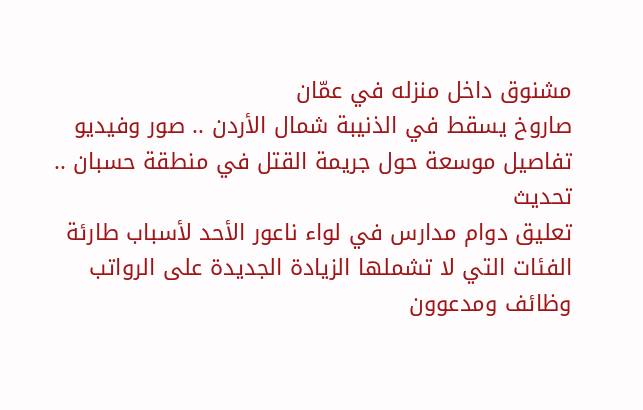مشنوق داخل منزله في عمّان
صاروخ يسقط في الذنيبة شمال الأردن .. صور وفيديو
تفاصيل موسعة حول جريمة القتل في منطقة حسبان .. تحديث
تعليق دوام مدارس في لواء ناعور الأحد لأسباب طارئة
الفئات التي لا تشملها الزيادة الجديدة على الرواتب
وظائف ومدعوون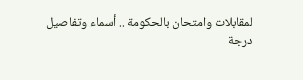لمقابلات وامتحان بالحكومة .. أسماء وتفاصيل
درجة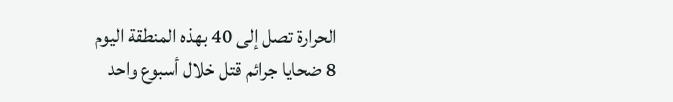الحرارة تصل إلى 40 بهذه المنطقة اليوم
8 ضحايا جرائم قتل خلال أسبوع واحد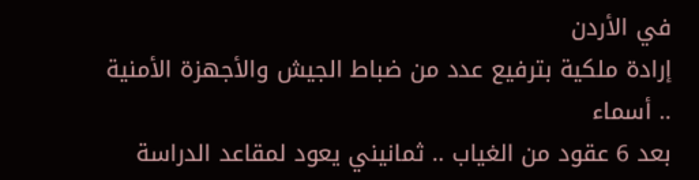في الأردن
إرادة ملكية بترفيع عدد من ضباط الجيش والأجهزة الأمنية .. أسماء
بعد 6 عقود من الغياب .. ثمانيني يعود لمقاعد الدراسة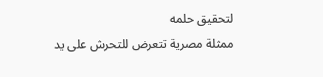لتحقيق حلمه
ممثلة مصرية تتعرض للتحرش على يد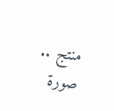منتج .. صورة